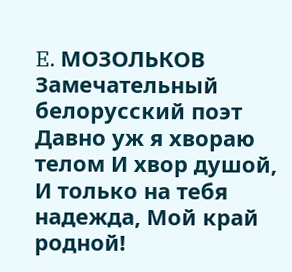E. МОЗОЛЬКОВ Замечательный белорусский поэт Давно уж я хвораю телом И хвор душой, И только на тебя надежда, Мой край родной!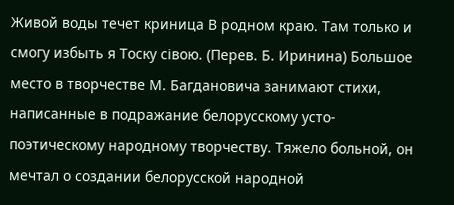Живой воды течет криница В родном краю. Там только и смогу избыть я Тоску сівою. (Перев. Б. Иринина) Большое место в творчестве М. Багдановича занимают стихи, написанные в подражание белорусскому усто-поэтическому народному творчеству. Тяжело больной, он мечтал о создании белорусской народной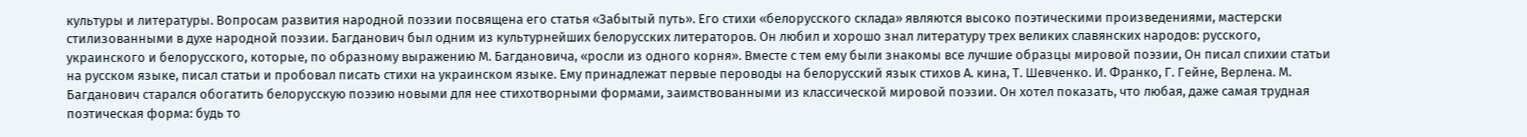культуры и литературы. Вопросам развития народной поэзии посвящена его статья «Забытый путь». Его стихи «белорусского склада» являются высоко поэтическими произведениями, мастерски стилизованными в духе народной поэзии. Багданович был одним из культурнейших белорусских литераторов. Он любил и хорошо знал литературу трех великих славянских народов: русского, украинского и белорусского, которые, по образному выражению М. Багдановича, «росли из одного корня». Вместе с тем ему были знакомы все лучшие образцы мировой поэзии, Он писал спихии статьи на русском языке, писал статьи и пробовал писать стихи на украинском языке. Ему принадлежат первые пероводы на белорусский язык стихов A. кина, Т. Шевченко. И. Франко, Г. Гейне, Верлена. M. Багданович старался обогатить белорусскую поээию новыми для нее стихотворными формами, заимствованными из классической мировой поэзии. Он хотел показать, что любая, даже самая трудная поэтическая форма: будь то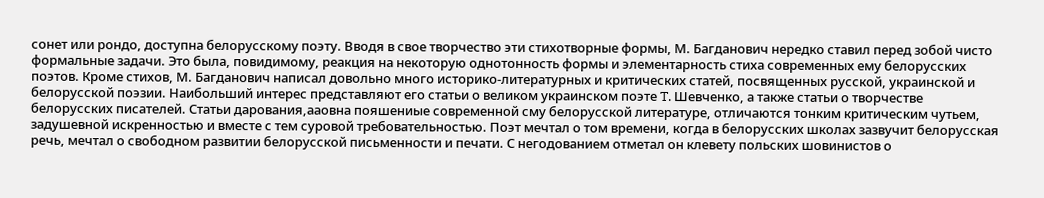сонет или рондо, доступна белорусскому поэту. Вводя в свое творчество эти стихотворные формы, М. Багданович нередко ставил перед зобой чисто формальные задачи. Это была, повидимому, реакция на некоторую однотонность формы и элементарность стиха современных ему белорусских поэтов. Кроме стихов, М. Багданович написал довольно много историко-литературных и критических статей, посвященных русской, украинской и белорусской поэзии. Наибольший интерес представляют его статьи о великом украинском поэте T. Шевченко, а также статьи о творчестве белорусских писателей. Статьи дарования,ааовна пояшениые современной сму белорусской литературе, отличаются тонким критическим чутьем, задушевной искренностью и вместе с тем суровой требовательностью. Поэт мечтал о том времени, когда в белорусских школах зазвучит белорусская речь, мечтал о свободном развитии белорусской письменности и печати. С негодованием отметал он клевету польских шовинистов о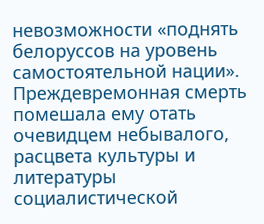невозможности «поднять белоруссов на уровень самостоятельной нации». Преждевремонная смерть помешала ему отать очевидцем небывалого, расцвета культуры и литературы социалистической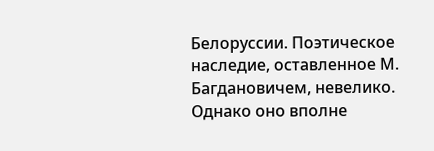Белоруссии. Поэтическое наследие, оставленное М. Багдановичем, невелико. Однако оно вполне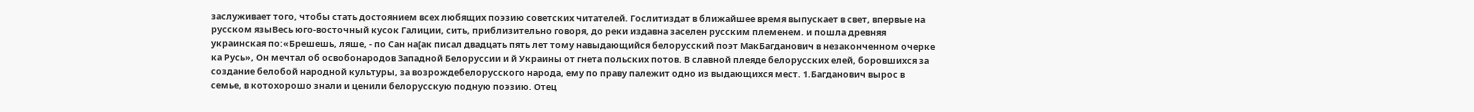заслуживает того, чтобы стать достоянием всех любящих поэзию советских читателей. Гослитиздат в ближайшее время выпускает в свет, впервые на русском языВесь юго-восточный кусок Галиции, сить, приблизительно говоря, до реки издавна заселен русским племенем. и пошла древняя украинская по:«Брешешь, ляше, - по Сан на[ак писал двадцать пять лет тому навыдающийся белорусский поэт МакБагданович в незаконченном очерке ка Русь», Он мечтал об освобонародов Западной Белоруссии и й Украины от гнета польских потов. В славной плеяде белорусских елей, боровшихся за создание белобой народной культуры, за возрождебелорусского народа, ему по праву палежит одно из выдающихся мест. 1.Багданович вырос в семье, в котохорошо знали и ценили белорусскую подную поэзию. Отец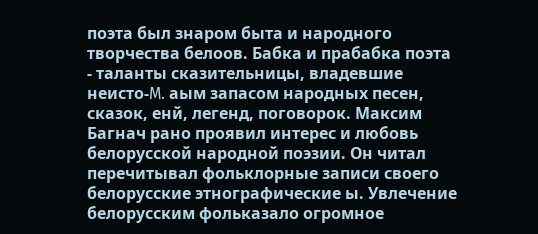поэта был знаром быта и народного творчества белоов. Бабка и прабабка поэта - таланты сказительницы, владевшие неисто-M. аым запасом народных песен, сказок, енй, легенд, поговорок. Максим Багнач рано проявил интерес и любовь белорусской народной поэзии. Он читал перечитывал фольклорные записи своего белорусские этнографические ы. Увлечение белорусским фольказало огромное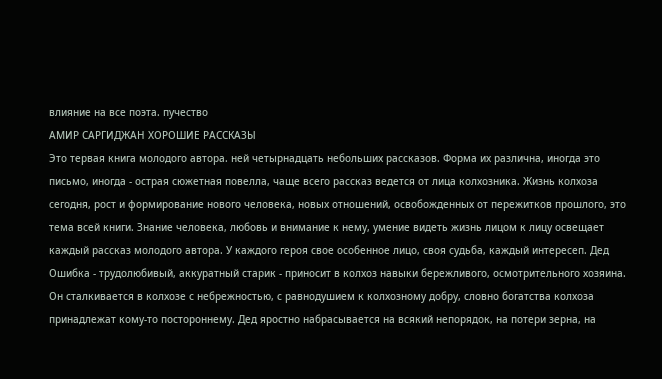влияние на все поэта. пучество
АМИР САРГИДЖАН ХОРОШИЕ РАССКАЗЫ
Это тервая книга молодого автора. ней четырнадцать небольших рассказов. Форма их различна, иногда это письмо, иногда - острая сюжетная повелла, чаще всего рассказ ведется от лица колхозника. Жизнь колхоза сегодня, рост и формирование нового человека, новых отношений, освобожденных от пережитков прошлого, это тема всей книги. Знание человека, любовь и внимание к нему, умение видеть жизнь лицом к лицу освещает каждый рассказ молодого автора. У каждого героя свое особенное лицо, своя судьба, каждый интересеп. Дед Ошибка - трудолюбивый, аккуратный старик - приносит в колхоз навыки бережливого, осмотрительного хозяина. Он сталкивается в колхозе с небрежностью, с равнодушием к колхозному добру, словно богатства колхоза принадлежат кому-то постороннему. Дед яростно набрасывается на всякий непорядок, на потери зерна, на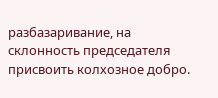разбазаривание, на склонность председателя присвоить колхозное добро.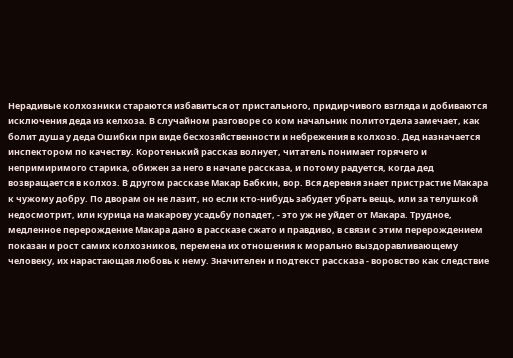Нерадивые колхозники стараются избавиться от пристального, придирчивого взгляда и добиваются исключения деда из келхоза. В случайном разговоре со ком начальник политотдела замечает, как болит душа у деда Ошибки при виде бесхозяйственности и небрежения в колхозо. Дед назначается инспектором по качеству. Коротенький рассказ волнует, читатель понимает горячего и непримиримого старика, обижен за него в начале рассказа, и потому радуется, когда дед возвращается в колхоз. В другом рассказе Макар Бабкин, вор. Вся деревня знает пристрастие Макара к чужому добру. По дворам он не лазит, но если кто-нибудь забудет убрать вещь, или за телушкой недосмотрит, или курица на макарову усадьбу попадет, - это уж не уйдет от Макара. Трудное, медленное перерождение Макара дано в рассказе сжато и правдиво, в связи с этим перерождением показан и рост самих колхозников, перемена их отношения к морально выздоравливающему человеку, их нарастающая любовь к нему. Значителен и подтекст рассказа - воровство как следствие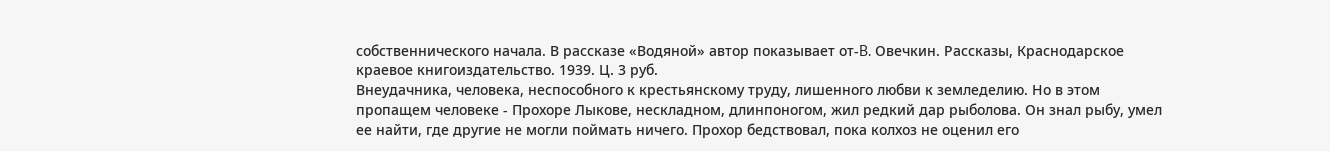собственнического начала. В рассказе «Водяной» автор показывает от-B. Овечкин. Рассказы, Краснодарское краевое книгоиздательство. 1939. Ц. 3 руб.
Внеудачника, человека, неспособного к крестьянскому труду, лишенного любви к земледелию. Но в этом пропащем человеке - Прохоре Лыкове, нескладном, длинпоногом, жил редкий дар рыболова. Он знал рыбу, умел ее найти, где другие не могли поймать ничего. Прохор бедствовал, пока колхоз не оценил его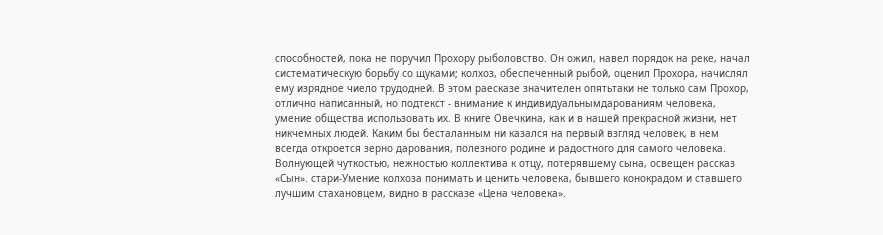способностей, пока не поручил Прохору рыболовство. Он ожил, навел порядок на реке, начал систематическую борьбу со щуками; колхоз, обеспеченный рыбой, оценил Прохора, начислял ему изрядное чиело трудодней. В этом раесказе значителен опятьтаки не только сам Прохор, отлично написанный, но подтекст - внимание к индивидуальнымдарованиям человека, умение общества использовать их. В книге Овечкина, как и в нашей прекрасной жизни, нет никчемных людей. Каким бы бесталанным ни казался на первый взгляд человек, в нем всегда откроется зерно дарования, полезного родине и радостного для самого человека. Волнующей чуткостью, нежностью коллектива к отцу, потерявшему сына, освещен рассказ «Сын». стари-Умение колхоза понимать и ценить человека, бывшего конокрадом и ставшего лучшим стахановцем, видно в рассказе «Цена человека».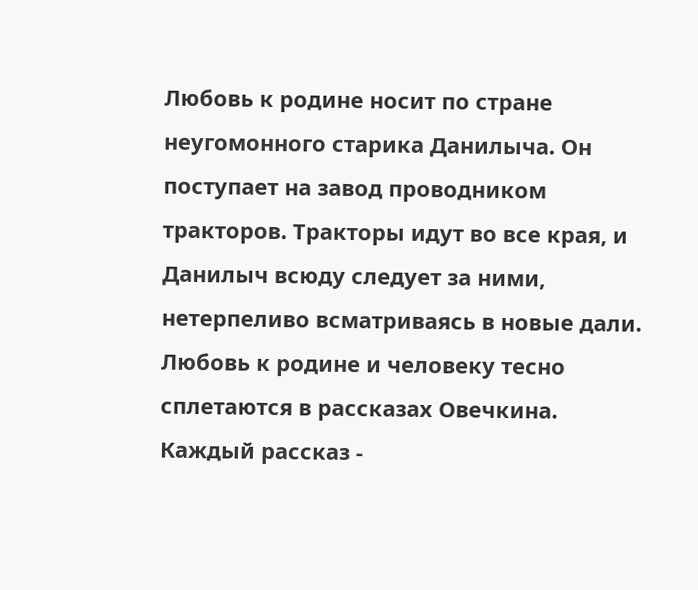Любовь к родине носит по стране неугомонного старика Данилыча. Он поступает на завод проводником тракторов. Тракторы идут во все края, и Данилыч всюду следует за ними, нетерпеливо всматриваясь в новые дали. Любовь к родине и человеку тесно сплетаются в рассказах Овечкина. Каждый рассказ -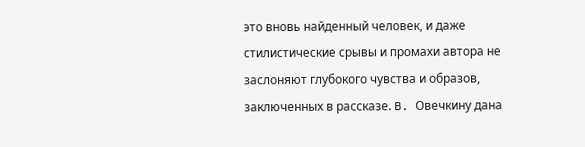это вновь найденный человек, и даже стилистические срывы и промахи автора не заслоняют глубокого чувства и образов, заключенных в рассказе. B. Овечкину дана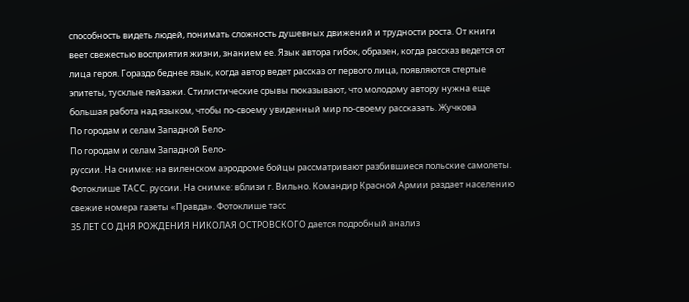способность видеть людей, понимать сложность душевных движений и трудности роста. От книги веет свежестью восприятия жизни, знанием ее. Язык автора гибок, образен, когда рассказ ведется от лица героя. Гораздо беднее язык, когда автор ведет рассказ от первого лица, появляются стертые эпитеты, тусклые пейзажи. Стилистические срывы пюказывают, что молодому автору нужна еще большая работа над языком, чтобы по-своему увиденный мир по-своему рассказать. Жучкова
По городам и селам Западной Бело-
По городам и селам Западной Бело-
руссии. На снимке: на виленском аэродроме бойцы рассматривают разбившиеся польские самолеты. Фотоклише ТАСС. руссии. На снимке: вблизи г. Вильно. Командир Красной Армии раздает населению свежие номера газеты «Правда». Фотоклише тасс
35 ЛЕТ СО ДНЯ РОЖДЕНИЯ НИКОЛАЯ ОСТРОВСКОГО дается подробный анализ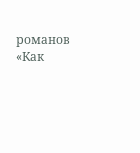романов «Как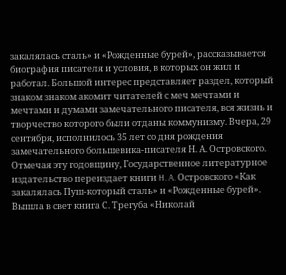закалялась сталь» и «Рожденные бурей», рассказывается биография писателя и условия, в которых он жил и работал. Большой интерес представляет раздел, который знаком знаком акомит читателей с меч мечтами и мечтами и думами замечательного писателя, вся жизнь и творчество которого были отданы коммунизму. Вчера, 29 сентября, исполнилось 35 лет со дня рождения замечательного большевика-писателя Н. А. Островского. Отмечая эту годовщину, Государственное литературное издательство переиздает книги H. A. Островского «Как закалялась Пуш-который сталь» и «Рожденные бурей». Вышла в свет книга С. Трегуба «Николай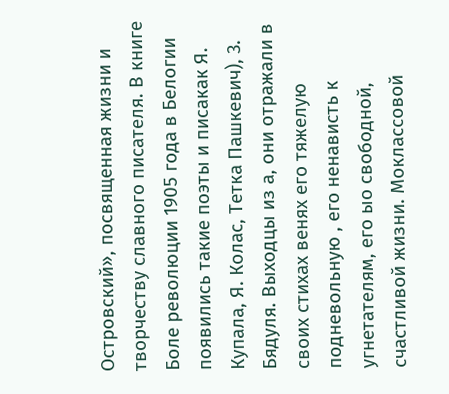Островский», посвященная жизни и творчеству славного писателя. В книге
Боле революции 1905 года в Белогии появились такие поэты и писакак Я. Купала, Я. Колас, Тетка Пашкевич), 3. Бядуля. Выходцы из а, они отражали в своих стихах венях его тяжелую подневольную , его ненависть к угнетателям, его ыо свободной, счастливой жизни. Моклассовой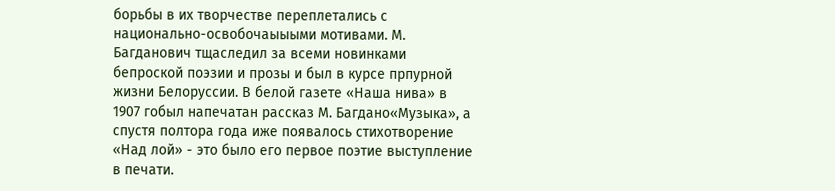борьбы в их творчестве переплетались с национально-освобочаыыыми мотивами. М. Багданович тщаследил за всеми новинками бепроской поэзии и прозы и был в курсе прпурной жизни Белоруссии. В белой газете «Наша нива» в 1907 гобыл напечатан рассказ М. Багдано«Музыка», а спустя полтора года иже появалось стихотворение «Над лой» - это было его первое поэтие выступление в печати.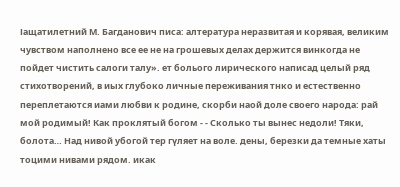Іащатилетний М. Багданович писа: алтература неразвитая и корявая, великим чувством наполнено все ее не на грошевых делах держится винкогда не пойдет чистить салоги талу». ет болього лирического написад целый ряд стихотворений, в иых глубоко личные переживания тнко и естественно переплетаются иами любви к родине, скорби наой доле своего народа: рай мой родимый! Как проклятый богом - - Сколько ты вынес недоли! Тяки, болота… Над нивой убогой тер гүляет на воле. дены, березки да темные хаты тоцими нивами рядом. икак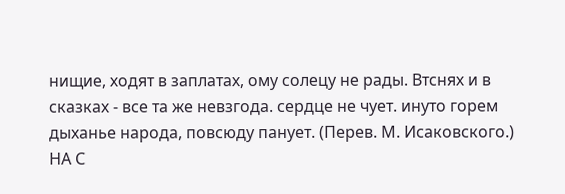нищие, ходят в заплатах, ому солецу не рады. Втснях и в сказках - все та же невзгода. сердце не чует. инуто горем дыханье народа, повсюду панует. (Перев. М. Исаковского.)
НА С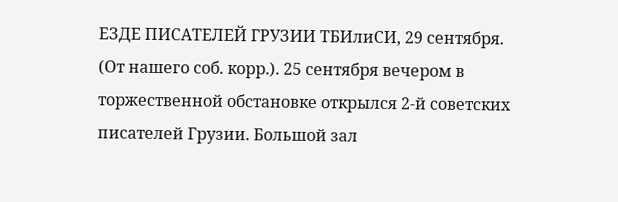ЕЗДЕ ПИСАТЕЛЕЙ ГРУЗИИ ТБИлиСИ, 29 сентября. (От нашего соб. корр.). 25 сентября вечером в торжественной обстановке открылся 2-й советских писателей Грузии. Большой зал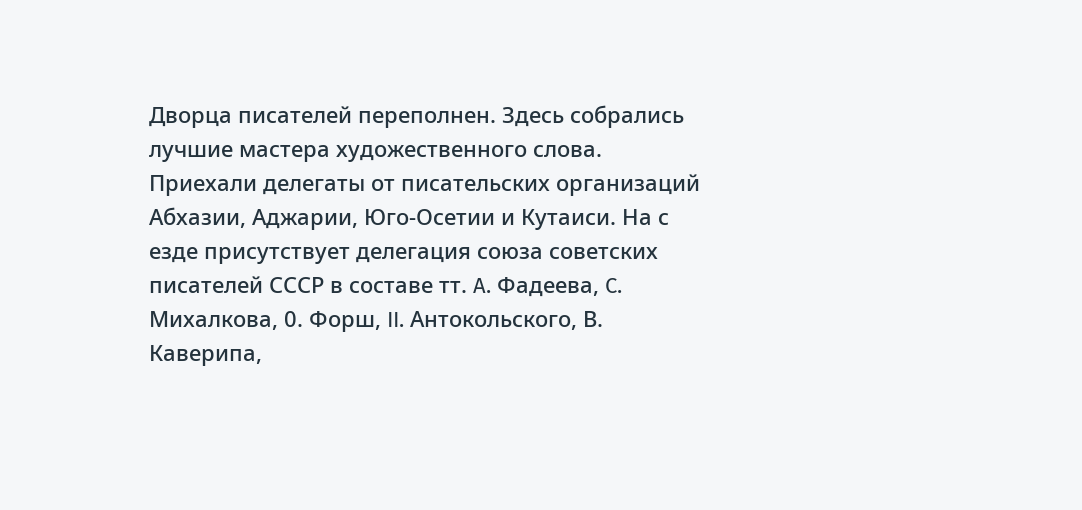Дворца писателей переполнен. Здесь собрались лучшие мастера художественного слова. Приехали делегаты от писательских организаций Абхазии, Аджарии, Юго-Осетии и Кутаиси. На с езде присутствует делегация союза советских писателей СССР в составе тт. A. Фадеева, C. Михалкова, 0. Форш, II. Антокольского, В. Каверипа,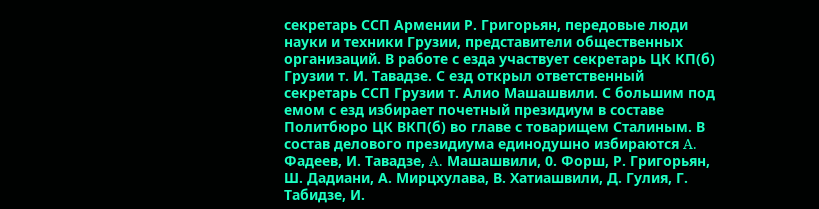секретарь ССП Армении Р. Григорьян, передовые люди науки и техники Грузии, представители общественных организаций. В работе с езда участвует секретарь ЦК КП(б) Грузии т. И. Тавадзе. С езд открыл ответственный секретарь ССП Грузии т. Алио Машашвили. С большим под емом с езд избирает почетный президиум в составе Политбюро ЦК ВКП(б) во главе с товарищем Сталиным. В состав делового президиума единодушно избираются A. Фадеев, И. Тавадзе, A. Машашвили, 0. Форш, Р. Григорьян, Ш. Дадиани, А. Мирцхулава, В. Хатиашвили, Д. Гулия, Г. Табидзе, И.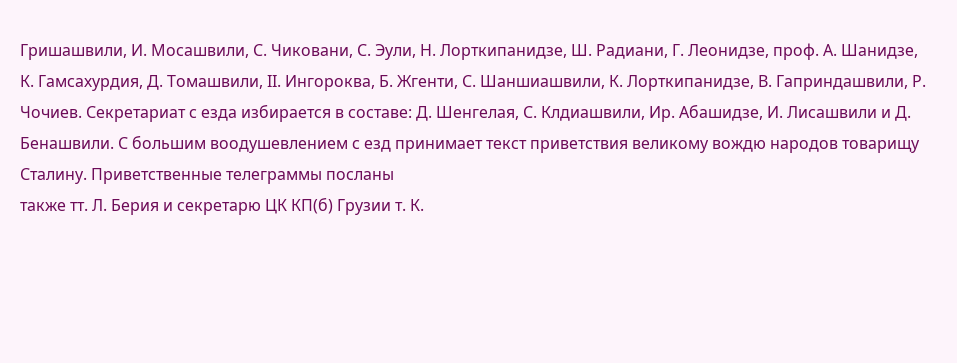Гришашвили, И. Мосашвили, C. Чиковани, C. Эули, Н. Лорткипанидзе, Ш. Радиани, Г. Леонидзе, проф. А. Шанидзе, К. Гамсахурдия, Д. Томашвили, II. Ингороква, Б. Жгенти, C. Шаншиашвили, К. Лорткипанидзе, В. Гаприндашвили, Р. Чочиев. Секретариат с езда избирается в составе: Д. Шенгелая, C. Клдиашвили, Ир. Абашидзе, И. Лисашвили и Д. Бенашвили. C большим воодушевлением с езд принимает текст приветствия великому вождю народов товарищу Сталину. Приветственные телеграммы посланы
также тт. Л. Берия и секретарю ЦК КП(б) Грузии т. К.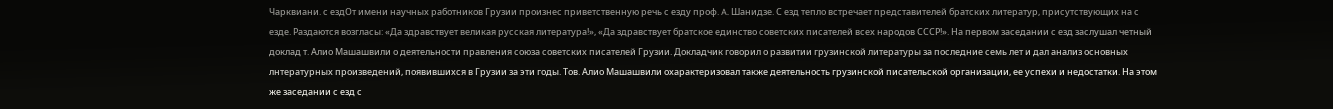Чарквиани. с ездОт имени научных работников Грузии произнес приветственную речь с езду проф. A. Шанидзе. С езд тепло встречает представителей братских литератур, присутствующих на с езде. Раздаются возгласы: «Да здравствует великая русская литература!», «Да здравствует братское единство советских писателей всех народов СССР!». На первом заседании с езд заслушал четный доклад т. Алио Машашвили о деятельности правления союза советских писателей Грузии. Докладчик говорил о развитии грузинской литературы за последние семь лет и дал анализ основных лнтературных произведений, появившихся в Грузии за эти годы. Тов. Алио Машашвили охарактеризовал также деятельность грузинской писательской организации, ее успехи и недостатки. На этом же заседании с езд с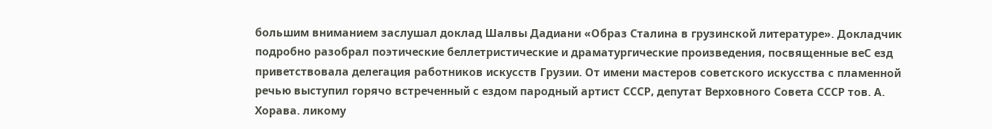большим вниманием заслушал доклад Шалвы Дадиани «Образ Сталина в грузинской литературе». Докладчик подробно разобрал поэтические беллетристические и драматургические произведения, посвященные веС езд приветствовала делегация работников искусств Грузии. От имени мастеров советского искусства с пламенной речью выступил горячо встреченный с ездом пародный артист СССР, депутат Верховного Совета СССР тов. А. Хорава. ликому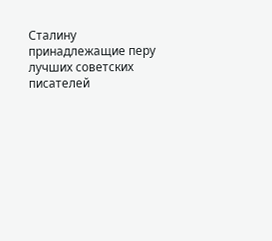Сталину принадлежащие перу лучших советских писателей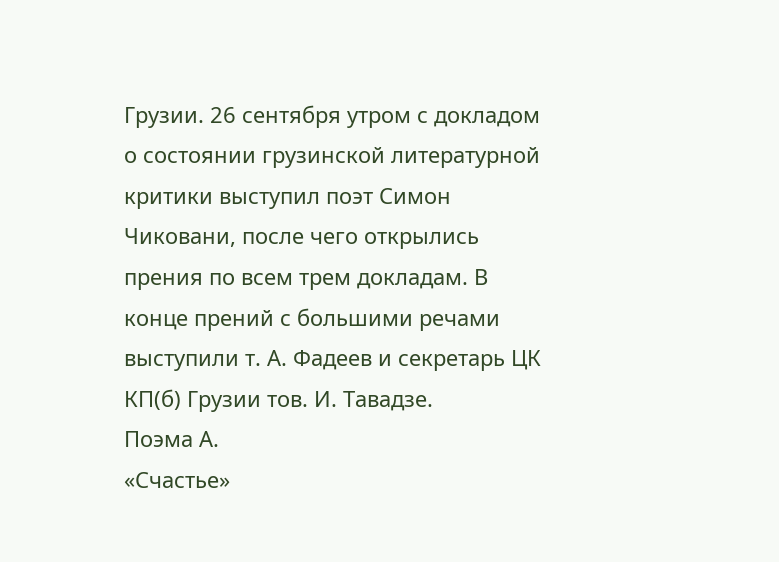Грузии. 26 сентября утром с докладом о состоянии грузинской литературной критики выступил поэт Симон Чиковани, после чего открылись прения по всем трем докладам. В конце прений с большими речами выступили т. А. Фадеев и секретарь ЦК КП(б) Грузии тов. И. Тавадзе.
Поэма А.
«Счастье»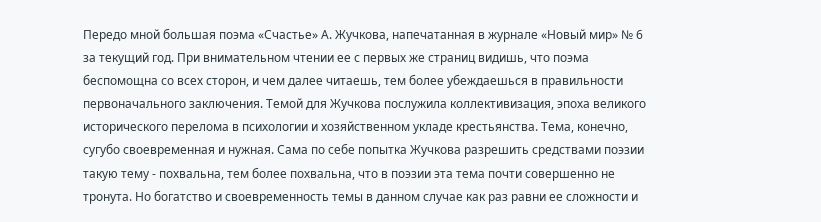Передо мной большая поэма «Счастье» A. Жучкова, напечатанная в журнале «Новый мир» № 6 за текущий год. При внимательном чтении ее с первых же страниц видишь, что поэма беспомощна со всех сторон, и чем далее читаешь, тем более убеждаешься в правильности первоначального заключения. Темой для Жучкова послужила коллективизация, эпоха великого исторического перелома в психологии и хозяйственном укладе крестьянства. Тема, конечно, сугубо своевременная и нужная. Сама по себе попытка Жучкова разрешить средствами поэзии такую тему - похвальна, тем более похвальна, что в поэзии эта тема почти совершенно не тронута. Но богатство и своевременность темы в данном случае как раз равни ее сложности и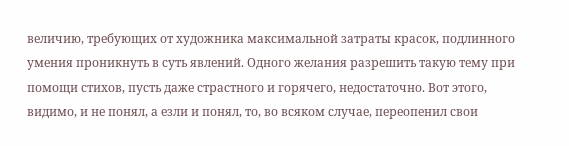величию, требующих от художника максимальной затраты красок, подлинного умения проникнуть в суть явлений. Одного желания разрешить такую тему при помощи стихов, пусть даже страстного и горячего, недостаточно. Вот этого, видимо, и не понял, а езли и понял, то, во всяком случае, переопенил свои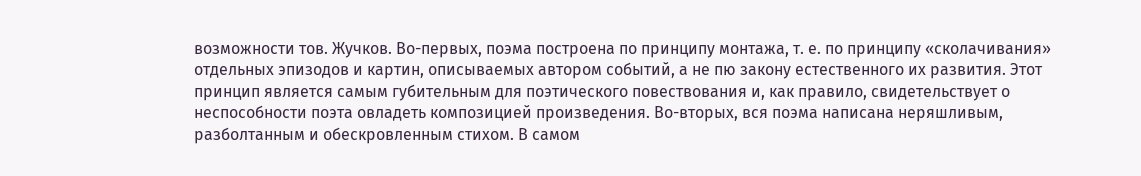возможности тов. Жучков. Во-первых, поэма построена по принципу монтажа, т. е. по принципу «сколачивания» отдельных эпизодов и картин, описываемых автором событий, а не пю закону естественного их развития. Этот принцип является самым губительным для поэтического повествования и, как правило, свидетельствует о неспособности поэта овладеть композицией произведения. Во-вторых, вся поэма написана неряшливым, разболтанным и обескровленным стихом. В самом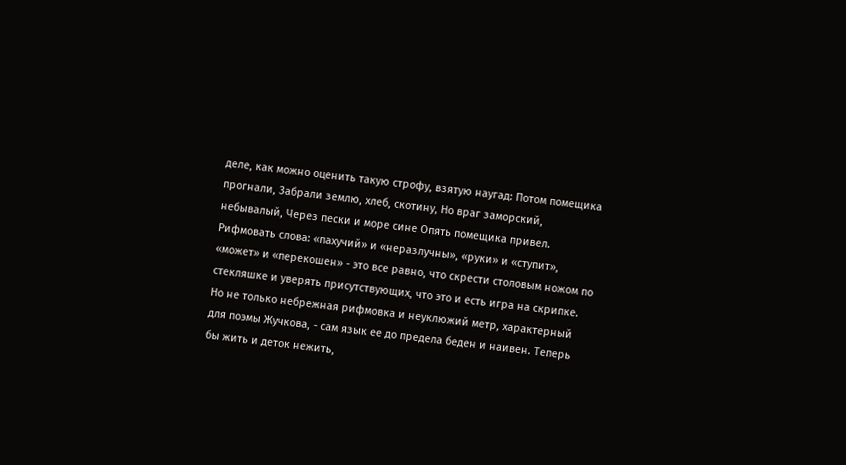деле, как можно оценить такую строфу, взятую наугад: Потом помещика прогнали, Забрали землю, хлеб, скотину, Но враг заморский, небывалый, Через пески и море сине Опять помещика привел. Рифмовать слова: «пахучий» и «неразлучны», «руки» и «ступит», «может» и «перекошен» - это все равно, что скрести столовым ножом по стекляшке и уверять присутствующих, что это и есть игра на скрипке. Но не только небрежная рифмовка и неуклюжий метр, характерный для поэмы Жучкова, - сам язык ее до предела беден и наивен. Теперь бы жить и деток нежить,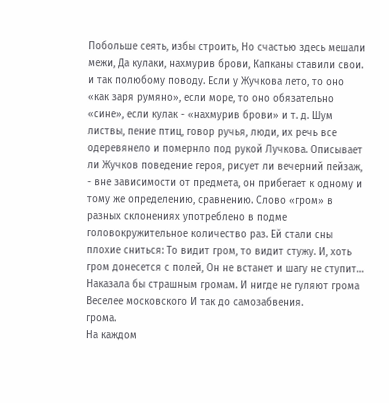Побольше сеять, избы строить, Но счастью здесь мешали межи, Да кулаки, нахмурив брови, Капканы ставили свои. и так полюбому поводу. Если у Жучкова лето, то оно «как заря румяно», если море, то оно обязательно «сине», если кулак - «нахмурив брови» и т. д. Шум листвы, пение птиц, говор ручья, люди, их речь все одеревянело и помернло под рукой Лучкова. Описывает ли Жучков поведение героя, рисует ли вечерний пейзаж, - вне зависимости от предмета, он прибегает к одному и тому же определению, сравнению. Слово «гром» в разных склонениях употреблено в подме головокружительное количество раз. Ей стали сны плохие сниться: То видит гром, то видит стужу. И, хоть гром донесется с полей, Он не встанет и шагу не ступит… Наказала бы страшным громам. И нигде не гуляют грома
Веселее московского И так до самозабвения.
грома.
На каждом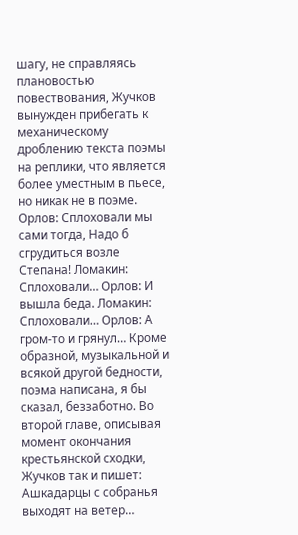шагу, не справляясь плановостью повествования, Жучков вынужден прибегать к механическому дроблению текста поэмы на реплики, что является более уместным в пьесе, но никак не в поэме. Орлов: Сплоховали мы сами тогда, Надо б сгрудиться возле Степана! Ломакин: Сплоховали… Орлов: И вышла беда. Ломакин: Сплоховали… Орлов: А гром-то и грянул… Кроме образной, музыкальной и всякой другой бедности, поэма написана, я бы сказал, беззаботно. Во второй главе, описывая момент окончания крестьянской сходки, Жучков так и пишет: Ашкадарцы с собранья выходят на ветер…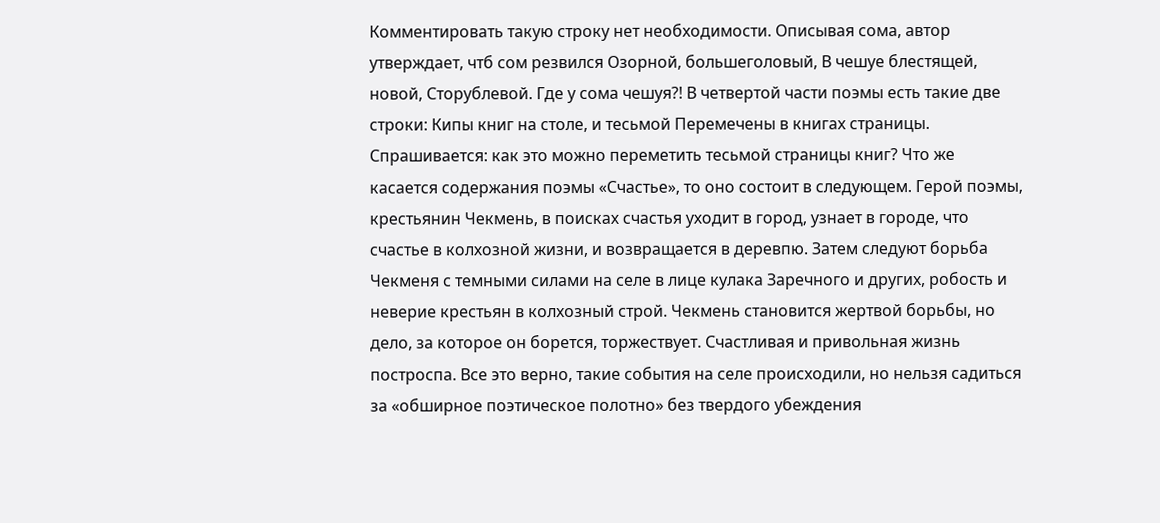Комментировать такую строку нет необходимости. Описывая сома, автор утверждает, чтб сом резвился Озорной, большеголовый, В чешуе блестящей, новой, Сторублевой. Где у сома чешуя?! В четвертой части поэмы есть такие две строки: Кипы книг на столе, и тесьмой Перемечены в книгах страницы. Спрашивается: как это можно переметить тесьмой страницы книг? Что же касается содержания поэмы «Счастье», то оно состоит в следующем. Герой поэмы, крестьянин Чекмень, в поисках счастья уходит в город, узнает в городе, что счастье в колхозной жизни, и возвращается в деревпю. Затем следуют борьба Чекменя с темными силами на селе в лице кулака Заречного и других, робость и неверие крестьян в колхозный строй. Чекмень становится жертвой борьбы, но дело, за которое он борется, торжествует. Счастливая и привольная жизнь построспа. Все это верно, такие события на селе происходили, но нельзя садиться за «обширное поэтическое полотно» без твердого убеждения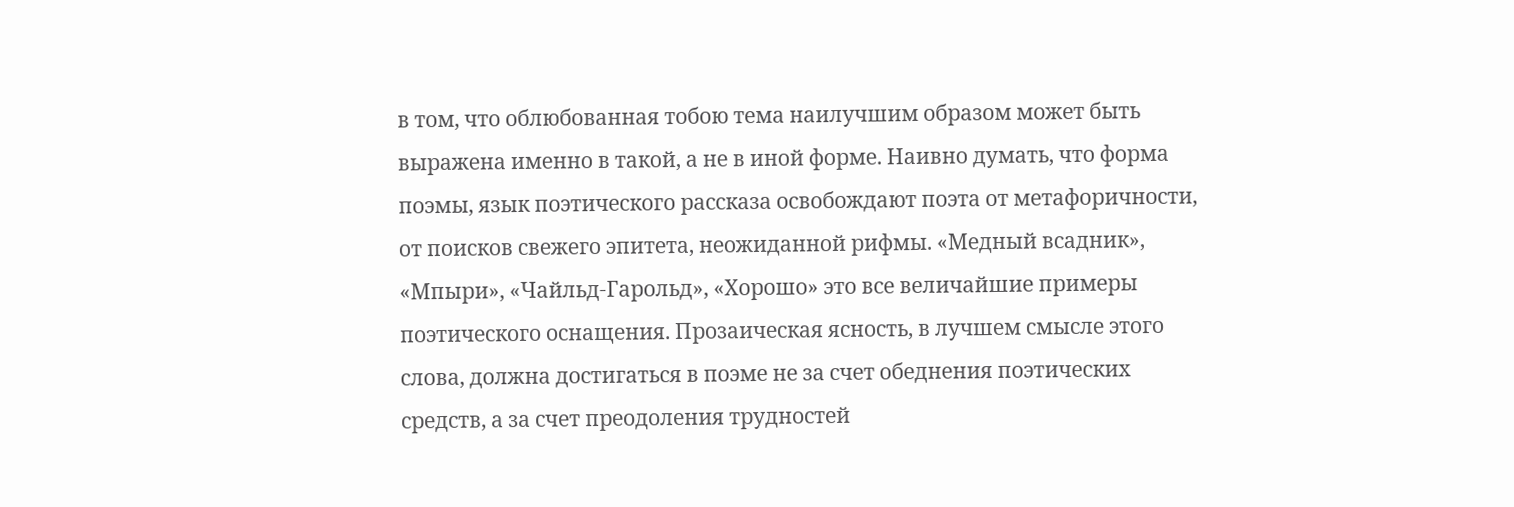в том, что облюбованная тобою тема наилучшим образом может быть выражена именно в такой, а не в иной форме. Наивно думать, что форма поэмы, язык поэтического рассказа освобождают поэта от метафоричности, от поисков свежего эпитета, неожиданной рифмы. «Медный всадник», «Мпыри», «Чайльд-Гарольд», «Хорошо» это все величайшие примеры поэтического оснащения. Прозаическая ясность, в лучшем смысле этого слова, должна достигаться в поэме не за счет обеднения поэтических средств, а за счет преодоления трудностей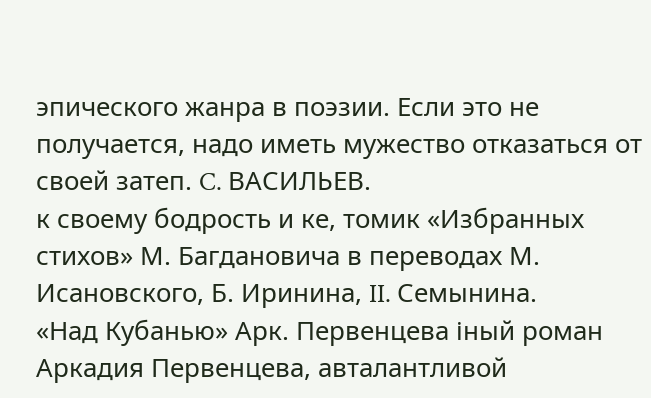эпического жанра в поэзии. Если это не получается, надо иметь мужество отказаться от своей затеп. C. ВАСИЛЬЕВ.
к своему бодрость и ке, томик «Избранных стихов» М. Багдановича в переводах М. Исановского, Б. Иринина, II. Семынина.
«Над Кубанью» Арк. Первенцева іный роман Аркадия Первенцева, авталантливой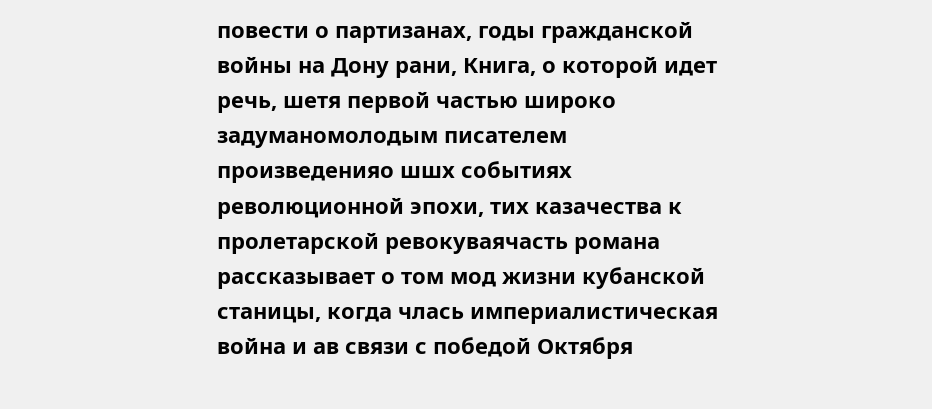повести о партизанах, годы гражданской войны на Дону рани, Книга, о которой идет речь, шетя первой частью широко задуманомолодым писателем произведенияо шшх событиях революционной эпохи, тих казачества к пролетарской ревокуваячасть романа рассказывает о том мод жизни кубанской станицы, когда члась империалистическая война и ав связи с победой Октября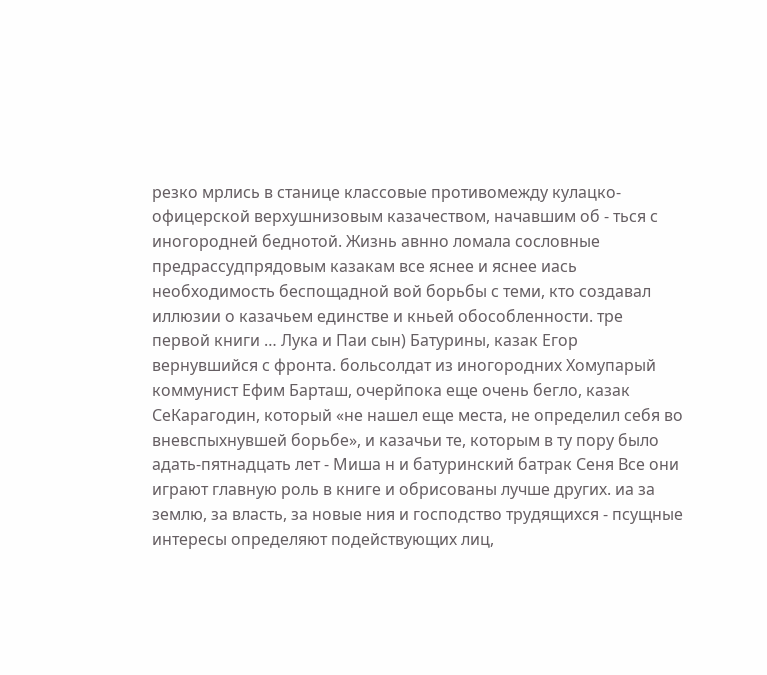резко мрлись в станице классовые противомежду кулацко-офицерской верхушнизовым казачеством, начавшим об - ться с иногородней беднотой. Жизнь авнно ломала сословные предрассудпрядовым казакам все яснее и яснее иась необходимость беспощадной вой борьбы с теми, кто создавал иллюзии о казачьем единстве и кньей обособленности. тре первой книги … Лука и Паи сын) Батурины, казак Егор вернувшийся с фронта. больсолдат из иногородних Хомупарый коммунист Ефим Барташ, очерйпока еще очень бегло, казак СеКарагодин, который «не нашел еще места, не определил себя во вневспыхнувшей борьбе», и казачьи те, которым в ту пору было адать-пятнадцать лет - Миша н и батуринский батрак Сеня Все они играют главную роль в книге и обрисованы лучше других. иа за землю, за власть, за новые ния и господство трудящихся - псущные интересы определяют подействующих лиц,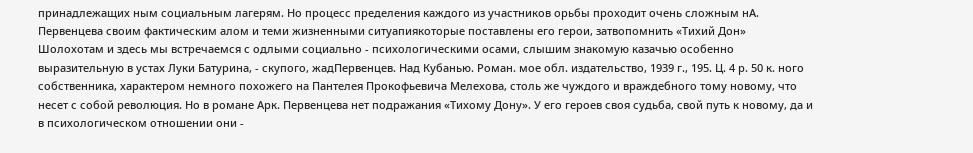принадлежащих ным социальным лагерям. Но процесс пределения каждого из участников орьбы проходит очень сложным нА. Первенцева своим фактическим алом и теми жизненными ситуапиякоторые поставлены его герои, затвопомнить «Тихий Дон» Шолохотам и здесь мы встречаемся с одлыми социально - психологическими осами, слышим знакомую казачью особенно выразительную в устах Луки Батурина, - скупого, жадПервенцев. Над Кубанью. Роман. мое обл. издательство, 1939 г., 195. Ц. 4 р. 50 к. ного собственника, характером немного похожего на Пантелея Прокофьевича Мелехова, столь же чуждого и враждебного тому новому, что несет с собой революция. Но в романе Арк. Первенцева нет подражания «Тихому Дону». У его героев своя судьба, свой путь к новому, да и в психологическом отношении они -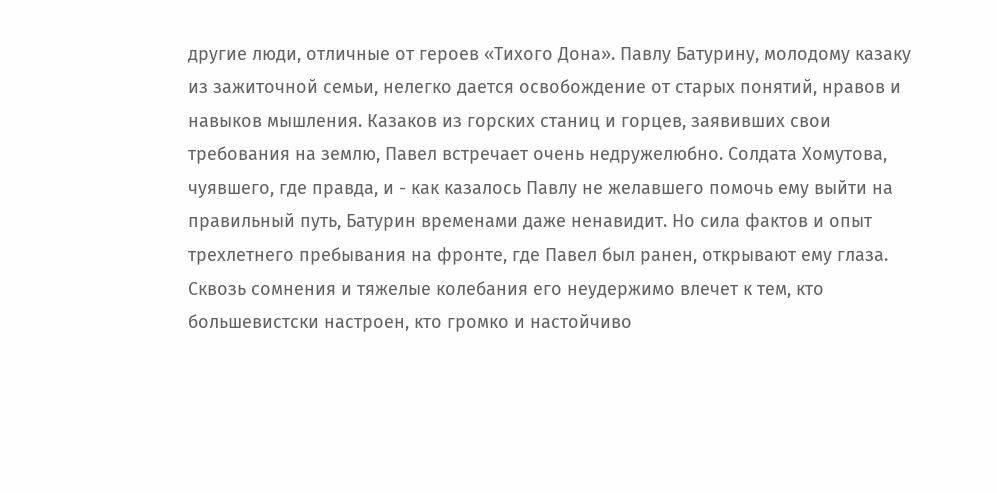другие люди, отличные от героев «Тихого Дона». Павлу Батурину, молодому казаку из зажиточной семьи, нелегко дается освобождение от старых понятий, нравов и навыков мышления. Казаков из горских станиц и горцев, заявивших свои требования на землю, Павел встречает очень недружелюбно. Солдата Хомутова, чуявшего, где правда, и - как казалось Павлу не желавшего помочь ему выйти на правильный путь, Батурин временами даже ненавидит. Но сила фактов и опыт трехлетнего пребывания на фронте, где Павел был ранен, открывают ему глаза. Сквозь сомнения и тяжелые колебания его неудержимо влечет к тем, кто большевистски настроен, кто громко и настойчиво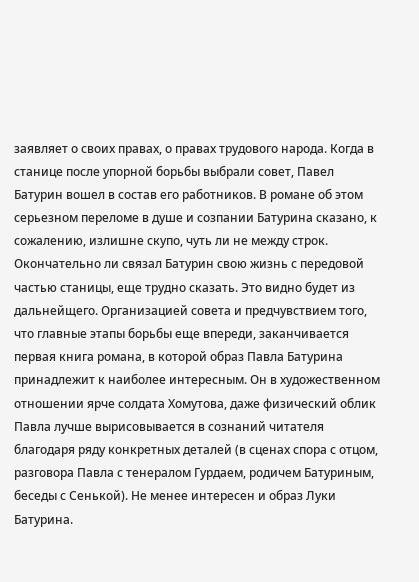заявляет о своих правах, о правах трудового народа. Когда в станице после упорной борьбы выбрали совет, Павел Батурин вошел в состав его работников. В романе об этом серьезном переломе в душе и созпании Батурина сказано, к сожалению, излишне скупо, чуть ли не между строк. Окончательно ли связал Батурин свою жизнь с передовой частью станицы, еще трудно сказать. Это видно будет из дальнейщего. Организацией совета и предчувствием того, что главные этапы борьбы еще впереди, заканчивается первая книга романа, в которой образ Павла Батурина принадлежит к наиболее интересным. Он в художественном отношении ярче солдата Хомутова, даже физический облик Павла лучше вырисовывается в сознаний читателя благодаря ряду конкретных деталей (в сценах спора с отцом, разговора Павла с тенералом Гурдаем, родичем Батуриным, беседы с Сенькой). Не менее интересен и образ Луки Батурина.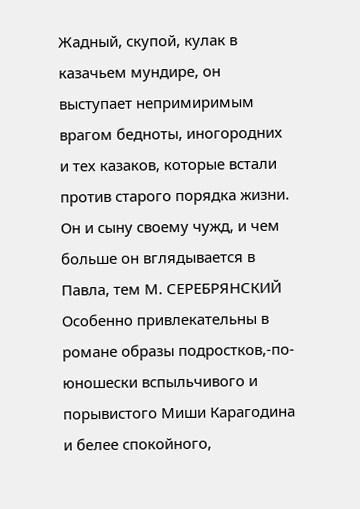Жадный, скупой, кулак в казачьем мундире, он выступает непримиримым врагом бедноты, иногородних и тех казаков, которые встали против старого порядка жизни. Он и сыну своему чужд, и чем больше он вглядывается в Павла, тем М. СЕРЕБРЯНСКИЙ Особенно привлекательны в романе образы подростков,-по-юношески вспыльчивого и порывистого Миши Карагодина и белее спокойного,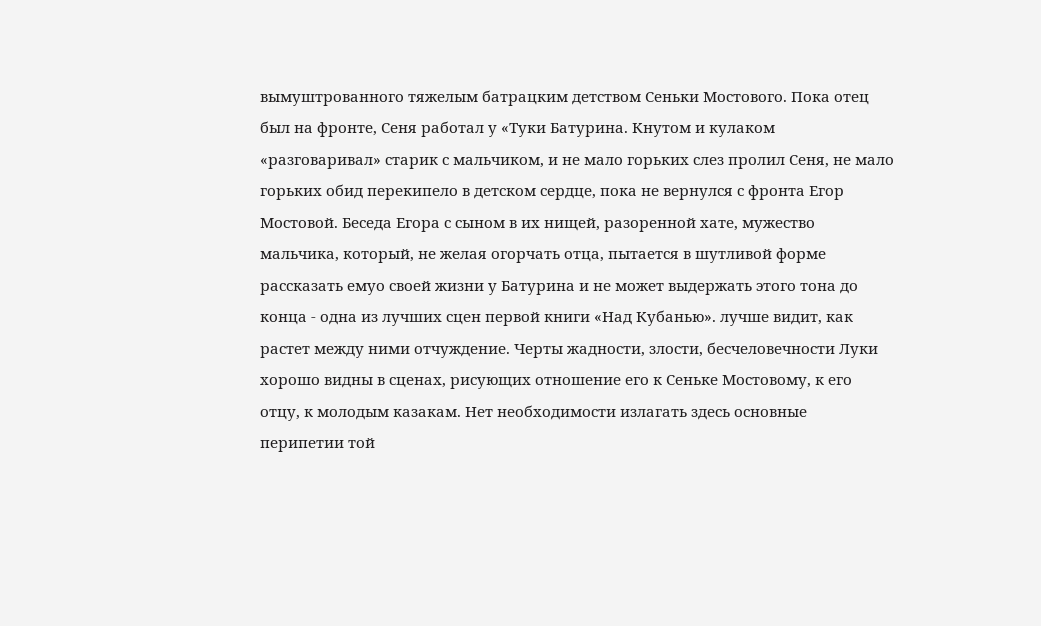вымуштрованного тяжелым батрацким детством Сеньки Мостового. Пока отец был на фронте, Сеня работал у «Туки Батурина. Кнутом и кулаком «разговаривал» старик с мальчиком, и не мало горьких слез пролил Сеня, не мало горьких обид перекипело в детском сердце, пока не вернулся с фронта Егор Мостовой. Беседа Егора с сыном в их нищей, разоренной хате, мужество мальчика, который, не желая огорчать отца, пытается в шутливой форме рассказать емуо своей жизни у Батурина и не может выдержать этого тона до конца - одна из лучших сцен первой книги «Над Кубанью». лучше видит, как растет между ними отчуждение. Черты жадности, злости, бесчеловечности Луки хорошо видны в сценах, рисующих отношение его к Сеньке Мостовому, к его отцу, к молодым казакам. Нет необходимости излагать здесь основные перипетии той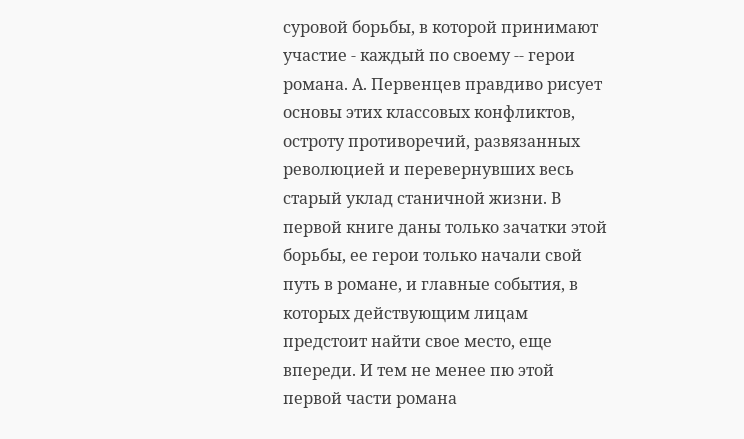суровой борьбы, в которой принимают участие - каждый по своему -- герои романа. А. Первенцев правдиво рисует основы этих классовых конфликтов, остроту противоречий, развязанных революцией и перевернувших весь старый уклад станичной жизни. В первой книге даны только зачатки этой борьбы, ее герои только начали свой путь в романе, и главные события, в которых действующим лицам предстоит найти свое место, еще впереди. И тем не менее пю этой первой части романа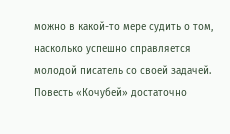можно в какой-то мере судить о том, насколько успешно справляется молодой писатель со своей задачей. Повесть «Кочубей» достаточно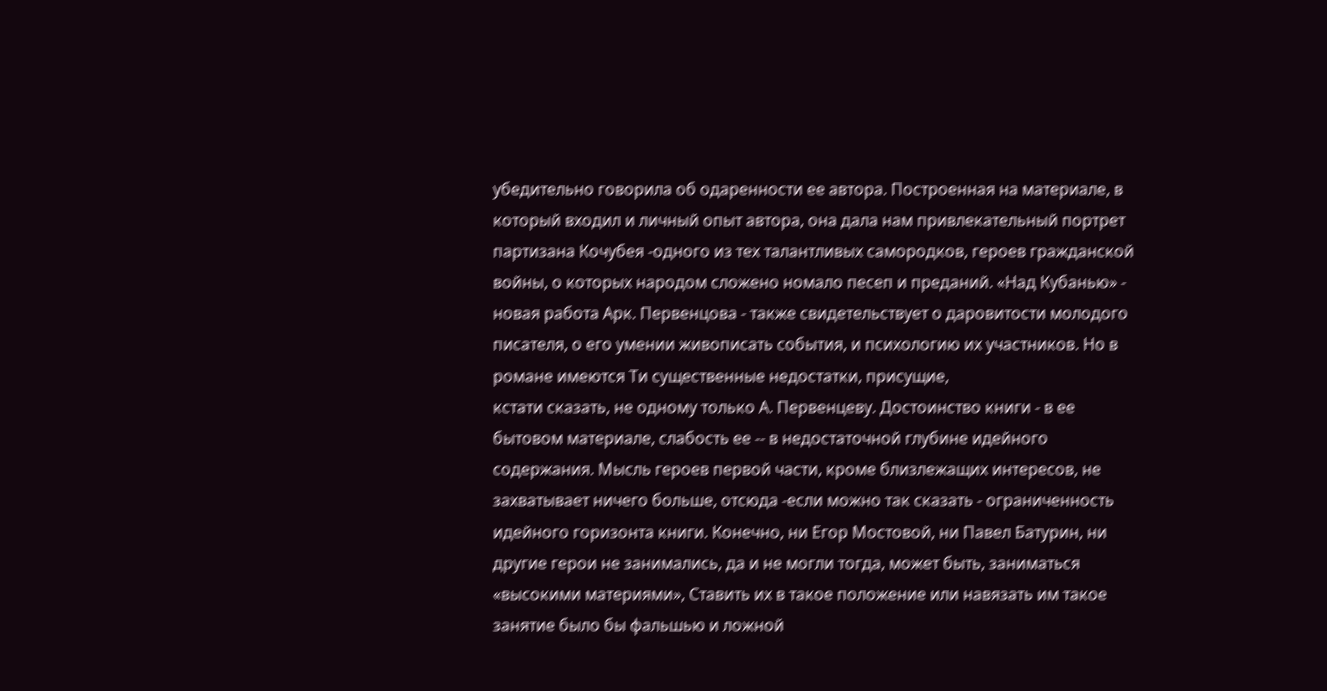убедительно говорила об одаренности ее автора. Построенная на материале, в который входил и личный опыт автора, она дала нам привлекательный портрет партизана Кочубея -одного из тех талантливых самородков, героев гражданской войны, о которых народом сложено номало песеп и преданий. «Над Кубанью» - новая работа Арк. Первенцова - также свидетельствует о даровитости молодого писателя, о его умении живописать события, и психологию их участников. Но в романе имеются Ти существенные недостатки, присущие,
кстати сказать, не одному только А. Первенцеву. Достоинство книги - в ее бытовом материале, слабость ее -- в недостаточной глубине идейного содержания. Мысль героев первой части, кроме близлежащих интересов, не захватывает ничего больше, отсюда -если можно так сказать - ограниченность идейного горизонта книги. Конечно, ни Егор Мостовой, ни Павел Батурин, ни другие герои не занимались, да и не могли тогда, может быть, заниматься «высокими материями», Ставить их в такое положение или навязать им такое занятие было бы фальшью и ложной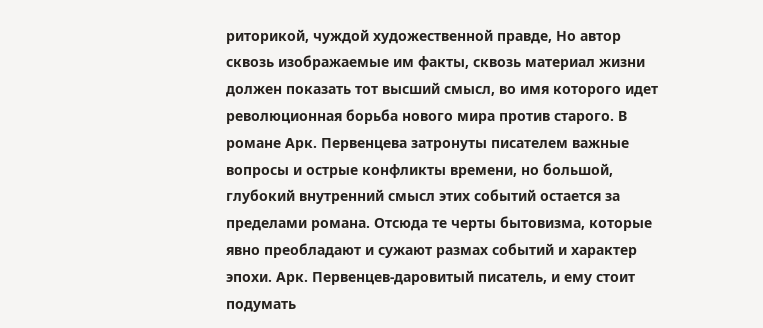риторикой, чуждой художественной правде, Но автор сквозь изображаемые им факты, сквозь материал жизни должен показать тот высший смысл, во имя которого идет революционная борьба нового мира против старого. В романе Арк. Первенцева затронуты писателем важные вопросы и острые конфликты времени, но большой, глубокий внутренний смысл этих событий остается за пределами романа. Отсюда те черты бытовизма, которые явно преобладают и сужают размах событий и характер эпохи. Арк. Первенцев-даровитый писатель, и ему стоит подумать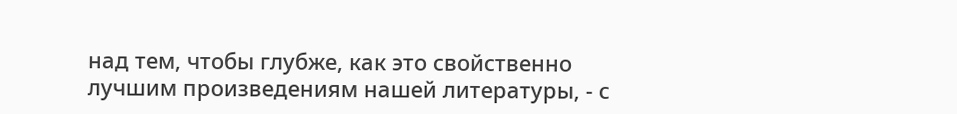над тем, чтобы глубже, как это свойственно лучшим произведениям нашей литературы, - с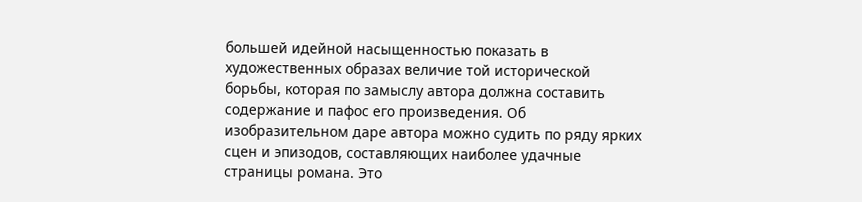большей идейной насыщенностью показать в художественных образах величие той исторической борьбы, которая по замыслу автора должна составить содержание и пафос его произведения. Об изобразительном даре автора можно судить по ряду ярких сцен и эпизодов, составляющих наиболее удачные страницы романа. Это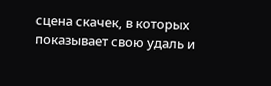сцена скачек, в которых показывает свою удаль и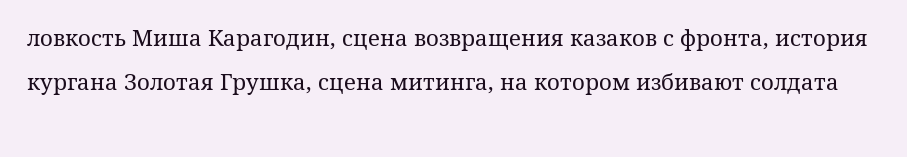ловкость Миша Карагодин, сцена возвращения казаков с фронта, история кургана Золотая Грушка, сцена митинга, на котором избивают солдата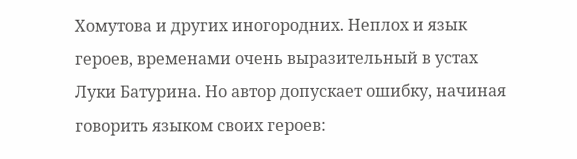Хомутова и других иногородних. Неплох и язык героев, временами очень выразительный в устах Луки Батурина. Но автор допускает ошибку, начиная говорить языком своих героев: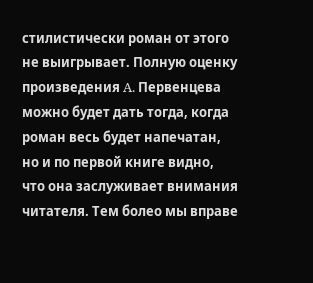стилистически роман от этого не выигрывает. Полную оценку произведения A. Первенцева можно будет дать тогда, когда роман весь будет напечатан, но и по первой книге видно, что она заслуживает внимания читателя. Тем болео мы вправе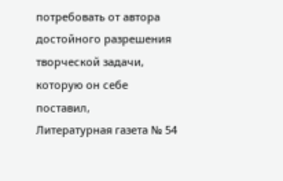потребовать от автора достойного разрешения творческой задачи, которую он себе поставил,
Литературная газета № 54